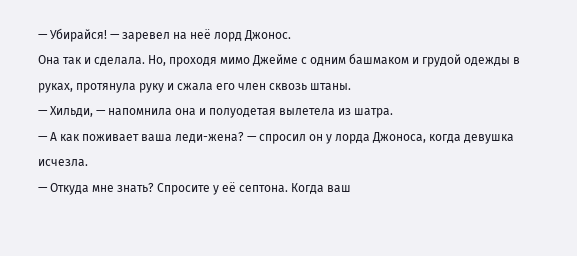— Убирайся! — заревел на неё лорд Джонос.
Она так и сделала. Но, проходя мимо Джейме с одним башмаком и грудой одежды в руках, протянула руку и сжала его член сквозь штаны.
— Хильди, — напомнила она и полуодетая вылетела из шатра.
— А как поживает ваша леди-жена? — спросил он у лорда Джоноса, когда девушка исчезла.
— Откуда мне знать? Спросите у её септона. Когда ваш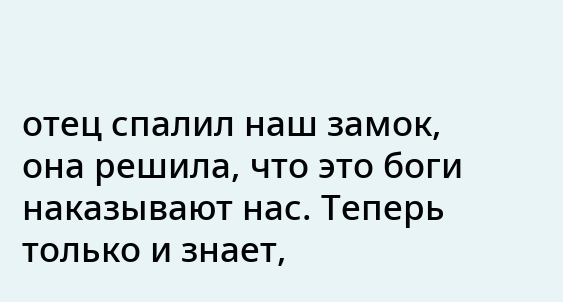отец спалил наш замок, она решила, что это боги наказывают нас. Теперь только и знает,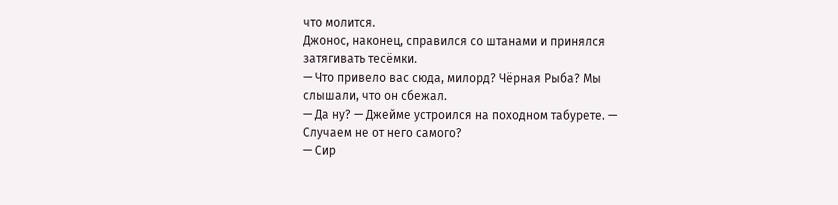что молится.
Джонос, наконец, справился со штанами и принялся затягивать тесёмки.
— Что привело вас сюда, милорд? Чёрная Рыба? Мы слышали, что он сбежал.
— Да ну? — Джейме устроился на походном табурете. — Случаем не от него самого?
— Сир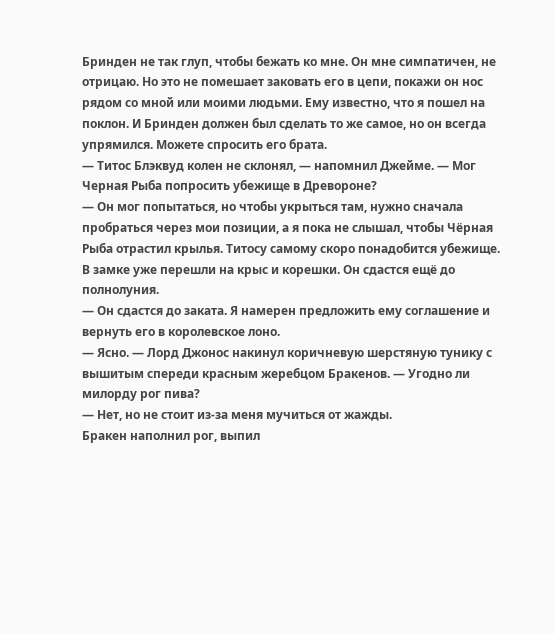Бринден не так глуп, чтобы бежать ко мне. Он мне симпатичен, не отрицаю. Но это не помешает заковать его в цепи, покажи он нос рядом со мной или моими людьми. Ему известно, что я пошел на поклон. И Бринден должен был сделать то же самое, но он всегда упрямился. Можете спросить его брата.
— Титос Блэквуд колен не склонял, — напомнил Джейме. — Мог Черная Рыба попросить убежище в Древороне?
— Он мог попытаться, но чтобы укрыться там, нужно сначала пробраться через мои позиции, а я пока не слышал, чтобы Чёрная Рыба отрастил крылья. Титосу самому скоро понадобится убежище. В замке уже перешли на крыс и корешки. Он сдастся ещё до полнолуния.
— Он сдастся до заката. Я намерен предложить ему соглашение и вернуть его в королевское лоно.
— Ясно. — Лорд Джонос накинул коричневую шерстяную тунику с вышитым спереди красным жеребцом Бракенов. — Угодно ли милорду рог пива?
— Нет, но не стоит из-за меня мучиться от жажды.
Бракен наполнил рог, выпил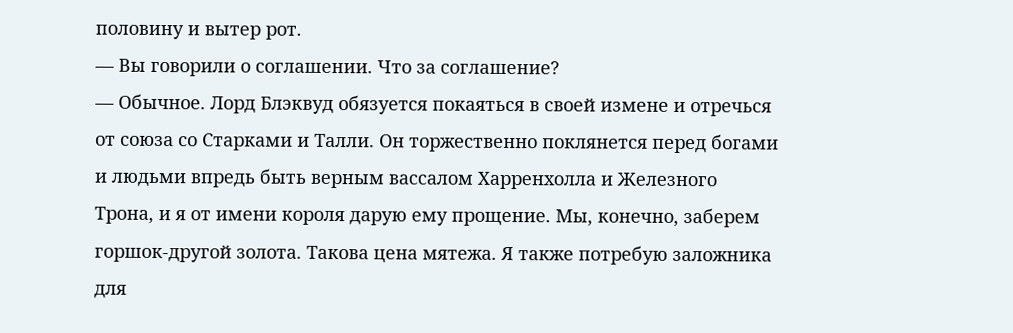половину и вытер рот.
— Вы говорили о соглашении. Что за соглашение?
— Обычное. Лорд Блэквуд обязуется покаяться в своей измене и отречься от союза со Старками и Талли. Он торжественно поклянется перед богами и людьми впредь быть верным вассалом Харренхолла и Железного Трона, и я от имени короля дарую ему прощение. Мы, конечно, заберем горшок-другой золота. Такова цена мятежа. Я также потребую заложника для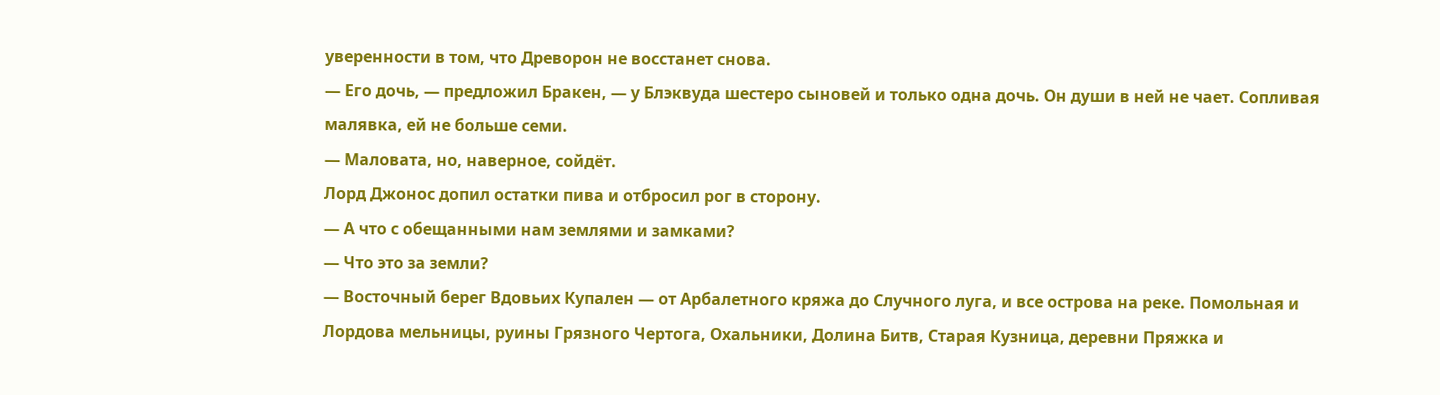уверенности в том, что Древорон не восстанет снова.
— Его дочь, — предложил Бракен, — у Блэквуда шестеро сыновей и только одна дочь. Он души в ней не чает. Сопливая малявка, ей не больше семи.
— Маловата, но, наверное, сойдёт.
Лорд Джонос допил остатки пива и отбросил рог в сторону.
— А что с обещанными нам землями и замками?
— Что это за земли?
— Восточный берег Вдовьих Купален — от Арбалетного кряжа до Случного луга, и все острова на реке. Помольная и Лордова мельницы, руины Грязного Чертога, Охальники, Долина Битв, Старая Кузница, деревни Пряжка и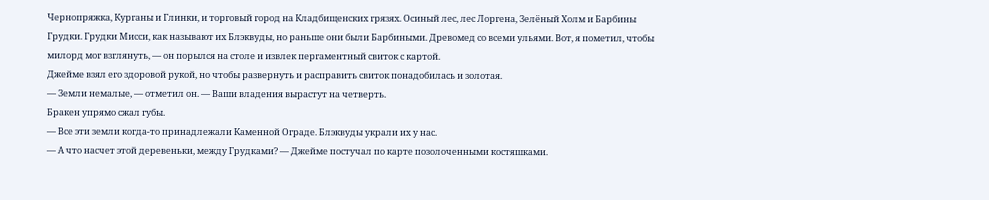Чернопряжка, Курганы и Глинки, и торговый город на Кладбищенских грязях. Осиный лес, лес Лоргена, Зелёный Холм и Барбины Грудки. Грудки Мисси, как называют их Блэквуды, но раньше они были Барбиными. Древомед со всеми ульями. Вот, я пометил, чтобы милорд мог взглянуть, — он порылся на столе и извлек пергаментный свиток с картой.
Джейме взял его здоровой рукой, но чтобы развернуть и расправить свиток понадобилась и золотая.
— Земли немалые, — отметил он. — Ваши владения вырастут на четверть.
Бракен упрямо сжал губы.
— Все эти земли когда-то принадлежали Каменной Ограде. Блэквуды украли их у нас.
— А что насчет этой деревеньки, между Грудками? — Джейме постучал по карте позолоченными костяшками.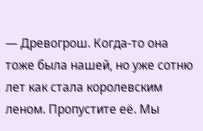— Древогрош. Когда-то она тоже была нашей, но уже сотню лет как стала королевским леном. Пропустите её. Мы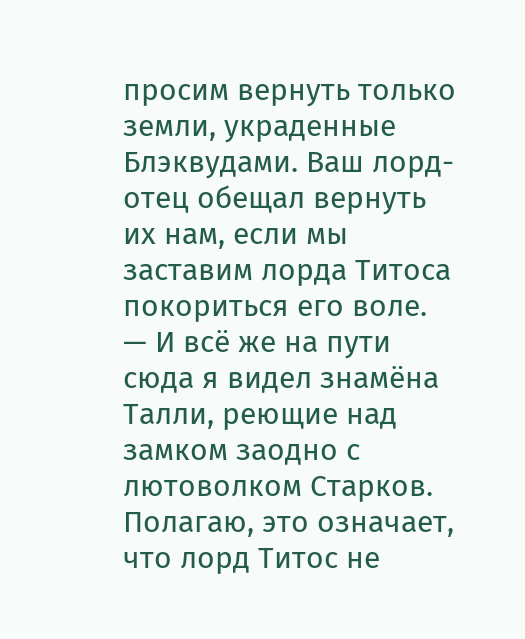просим вернуть только земли, украденные Блэквудами. Ваш лорд-отец обещал вернуть их нам, если мы заставим лорда Титоса покориться его воле.
— И всё же на пути сюда я видел знамёна Талли, реющие над замком заодно с лютоволком Старков. Полагаю, это означает, что лорд Титос не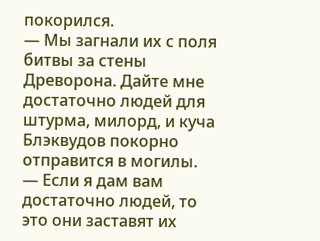покорился.
— Мы загнали их с поля битвы за стены Древорона. Дайте мне достаточно людей для штурма, милорд, и куча Блэквудов покорно отправится в могилы.
— Если я дам вам достаточно людей, то это они заставят их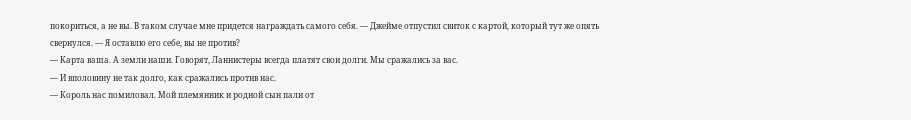покориться, а не вы. В таком случае мне придется награждать самого себя. — Джейме отпустил свиток с картой, который тут же опять свернулся. — Я оставлю его себе, вы не против?
— Карта ваша. А земли наши. Говорят, Ланнистеры всегда платят свои долги. Мы сражались за вас.
— И вполовину не так долго, как сражались против нас.
— Король нас помиловал. Мой племянник и родной сын пали от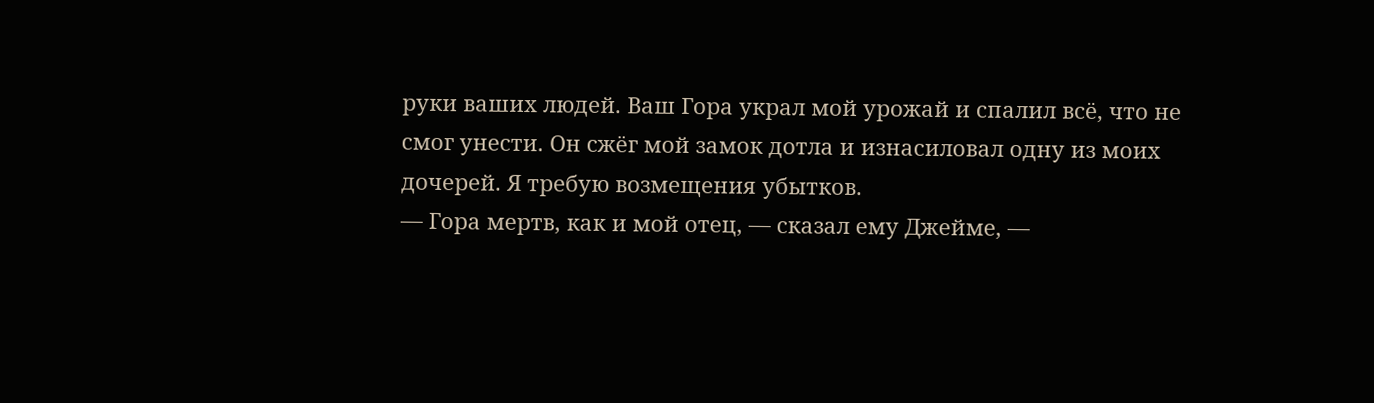руки ваших людей. Ваш Гора украл мой урожай и спалил всё, что не смог унести. Он сжёг мой замок дотла и изнасиловал одну из моих дочерей. Я требую возмещения убытков.
— Гора мертв, как и мой отец, — сказал ему Джейме, —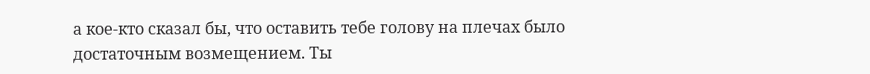а кое-кто сказал бы, что оставить тебе голову на плечах было достаточным возмещением. Ты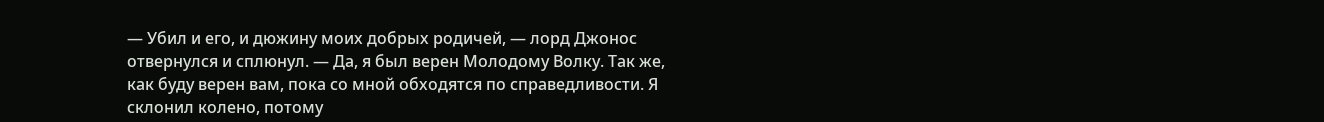— Убил и его, и дюжину моих добрых родичей, — лорд Джонос отвернулся и сплюнул. — Да, я был верен Молодому Волку. Так же, как буду верен вам, пока со мной обходятся по справедливости. Я склонил колено, потому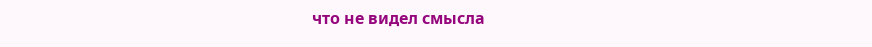что не видел смысла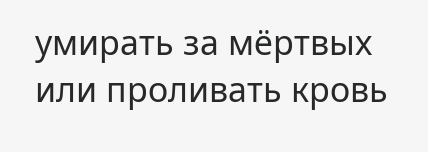умирать за мёртвых или проливать кровь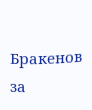Бракенов за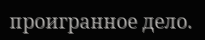проигранное дело.